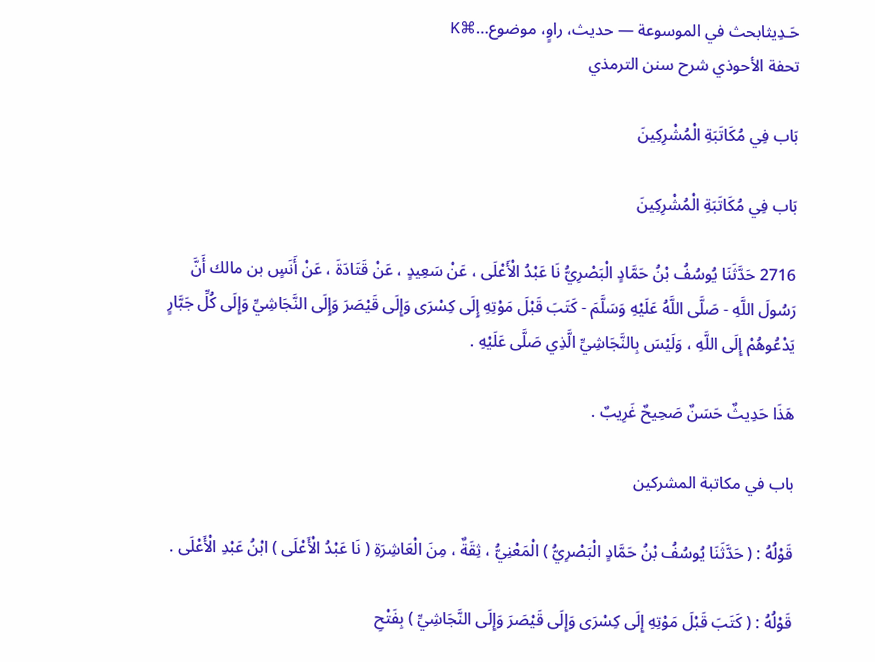حَـدِيثابحث في الموسوعة — حديث، راوٍ، موضوع…⌘K
تحفة الأحوذي شرح سنن الترمذي

بَاب فِي مُكَاتَبَةِ الْمُشْرِكِينَ

بَاب فِي مُكَاتَبَةِ الْمُشْرِكِينَ

2716 حَدَّثَنَا يُوسُفُ بْنُ حَمَّادٍ الْبَصْرِيُّ نَا عَبْدُ الْأَعْلَى ، عَنْ سَعِيدٍ ، عَنْ قَتَادَةَ ، عَنْ أَنَسٍ بن مالك أَنَّ رَسُولَ اللَّهِ - صَلَّى اللَّهُ عَلَيْهِ وَسَلَّمَ - كَتَبَ قَبْلَ مَوْتِهِ إِلَى كِسْرَى وَإِلَى قَيْصَرَ وَإِلَى النَّجَاشِيِّ وَإِلَى كُلِّ جَبَّارٍ يَدْعُوهُمْ إِلَى اللَّهِ ، وَلَيْسَ بِالنَّجَاشِيِّ الَّذِي صَلَّى عَلَيْهِ .

هَذَا حَدِيثٌ حَسَنٌ صَحِيحٌ غَرِيبٌ .

باب في مكاتبة المشركين

قَوْلُهُ : ( حَدَّثَنَا يُوسُفُ بْنُ حَمَّادٍ الْبَصْرِيُّ ) الْمَعْنِيُّ ، ثِقَةٌ ، مِنَ الْعَاشِرَةِ ( نَا عَبْدُ الْأَعْلَى ) ابْنُ عَبْدِ الْأَعْلَى .

قَوْلُهُ : ( كَتَبَ قَبْلَ مَوْتِهِ إِلَى كِسْرَى وَإِلَى قَيْصَرَ وَإِلَى النَّجَاشِيِّ ) بِفَتْحِ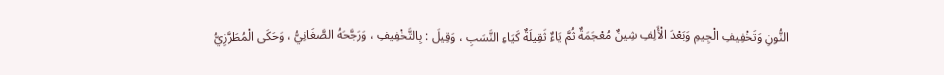النُّونِ وَتَخْفِيفِ الْجِيمِ وَبَعْدَ الْأَلِفِ شِينٌ مُعْجَمَةٌ ثُمَّ يَاءٌ ثَقِيلَةٌ كَيَاءِ النَّسَبِ ، وَقِيلَ : بِالتَّخْفِيفِ ، وَرَجَّحَهُ الصَّغَانِيُّ ، وَحَكَى الْمُطَرَّزِيُّ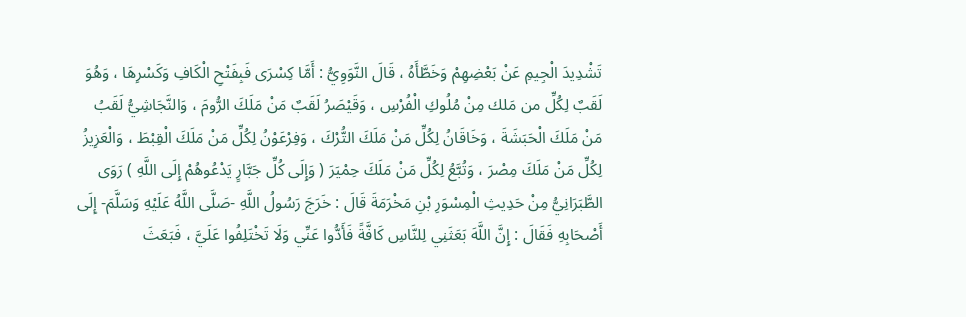تَشْدِيدَ الْجِيمِ عَنْ بَعْضِهِمْ وَخَطَّأَهُ ، قَالَ النَّوَوِيُّ : أَمَّا كِسْرَى فَبِفَتْحِ الْكَافِ وَكَسْرِهَا ، وَهُوَ لَقَبٌ لِكُلِّ من مَلك مِنْ مُلُوكِ الْفُرْسِ ، وَقَيْصَرُ لَقَبٌ مَنْ مَلَكَ الرُّومَ ، وَالنَّجَاشِيُّ لَقَبُ مَنْ مَلَكَ الْحَبَشَةَ ، وَخَاقَانُ لِكُلِّ مَنْ مَلَكَ التُّرْكَ ، وَفِرْعَوْنُ لِكُلِّ مَنْ مَلَكَ الْقِبْطَ ، وَالْعَزِيزُ لِكُلِّ مَنْ مَلَكَ مِصْرَ ، وَتُبَّعُ لِكُلِّ مَنْ مَلَكَ حِمْيَرَ ( وَإِلَى كُلِّ جَبَّارٍ يَدْعُوهُمْ إِلَى اللَّهِ ) رَوَى الطَّبَرَانِيُّ مِنْ حَدِيثِ الْمِسْوَرِ بْنِ مَخْرَمَةَ قَالَ : خَرَجَ رَسُولُ اللَّهِ -صَلَّى اللَّهُ عَلَيْهِ وَسَلَّمَ- إِلَى أَصْحَابِهِ فَقَالَ : إِنَّ اللَّهَ بَعَثَنِي لِلنَّاسِ كَافَّةً فَأَدُّوا عَنِّي وَلَا تَخْتَلِفُوا عَلَيَّ ، فَبَعَثَ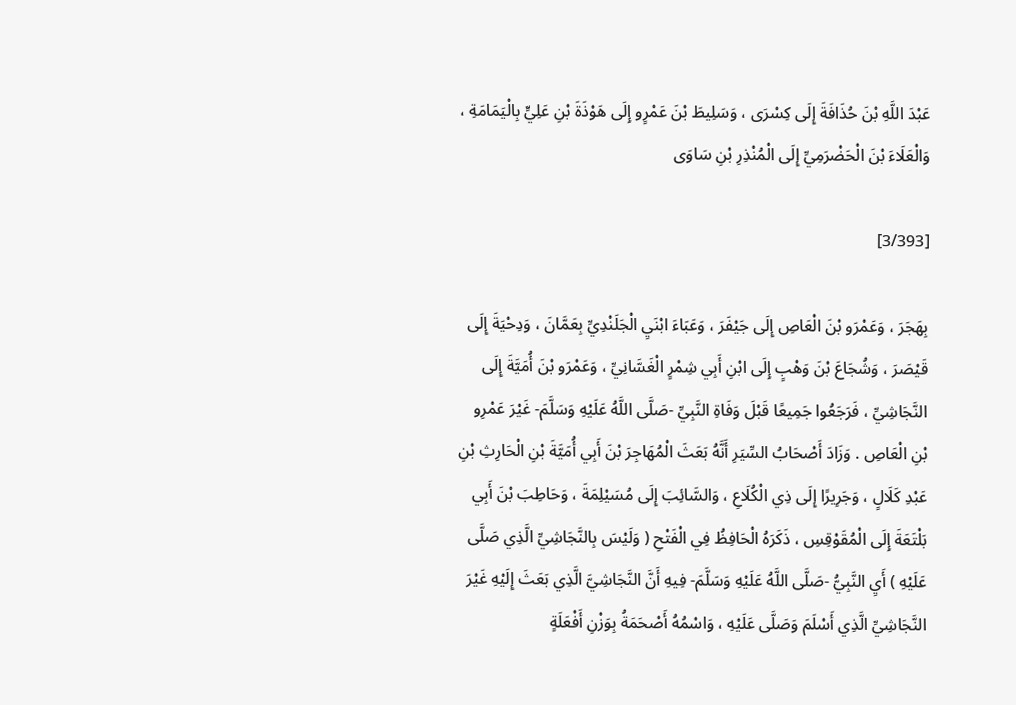عَبْدَ اللَّهِ بْنَ حُذَافَةَ إِلَى كِسْرَى ، وَسَلِيطَ بْنَ عَمْرٍو إِلَى هَوْذَةَ بْنِ عَلِيٍّ بِالْيَمَامَةِ ، وَالْعَلَاءَ بْنَ الْحَضْرَمِيِّ إِلَى الْمُنْذِرِ بْنِ سَاوَى

[3/393]

بِهَجَرَ ، وَعَمْرَو بْنَ الْعَاصِ إِلَى جَيْفَرَ ، وَعَبَاءَ ابْنَيِ الْجَلَنْدِيِّ بِعَمَّانَ ، وَدِحْيَةَ إِلَى قَيْصَرَ ، وَشُجَاعَ بْنَ وَهْبٍ إِلَى ابْنِ أَبِي شِمْرٍ الْغَسَّانِيِّ ، وَعَمْرَو بْنَ أُمَيَّةَ إِلَى النَّجَاشِيِّ ، فَرَجَعُوا جَمِيعًا قَبْلَ وَفَاةِ النَّبِيِّ -صَلَّى اللَّهُ عَلَيْهِ وَسَلَّمَ- غَيْرَ عَمْرِو بْنِ الْعَاصِ . وَزَادَ أَصْحَابُ السِّيَرِ أَنَّهُ بَعَثَ الْمُهَاجِرَ بْنَ أَبِي أُمَيَّةَ بْنِ الْحَارِثِ بْنِ عَبْدِ كَلَالٍ ، وَجَرِيرًا إِلَى ذِي الْكُلَاعِ ، وَالسَّائِبَ إِلَى مُسَيْلِمَةَ ، وَحَاطِبَ بْنَ أَبِي بَلْتَعَةَ إِلَى الْمُقَوْقِسِ ، ذَكَرَهُ الْحَافِظُ فِي الْفَتْحِ ( وَلَيْسَ بِالنَّجَاشِيِّ الَّذِي صَلَّى عَلَيْهِ ) أَيِ النَّبِيُّ -صَلَّى اللَّهُ عَلَيْهِ وَسَلَّمَ- فِيهِ أَنَّ النَّجَاشِيَّ الَّذِي بَعَثَ إِلَيْهِ غَيْرَ النَّجَاشِيِّ الَّذِي أَسْلَمَ وَصَلَّى عَلَيْهِ ، وَاسْمُهُ أَصْحَمَةُ بِوَزْنِ أَفْعَلَةٍ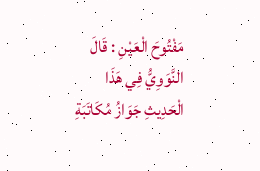مَفْتُوحَ الْعَيْنِ : قَالَ النَّوَوِيُّ فِي هَذَا الْحَدِيثِ جَوَازُ مُكَاتَبَةِ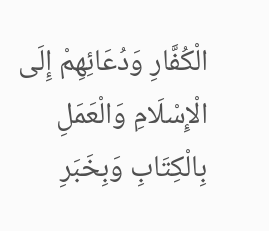الْكُفَّارِ وَدُعَائِهِمْ إِلَى الْإِسْلَامِ وَالْعَمَلِ بِالْكِتَابِ وَبِخَبَرِ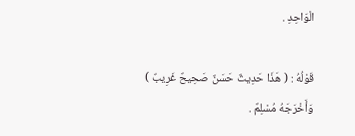الْوَاحِدِ .

قَوْلُهُ : ( هَذَا حَدِيثٌ حَسَنٌ صَحِيحٌ غَرِيبٌ ) وَأَخْرَجَهُ مُسْلِمٌ .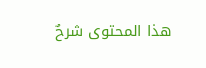هذا المحتوى شرحٌ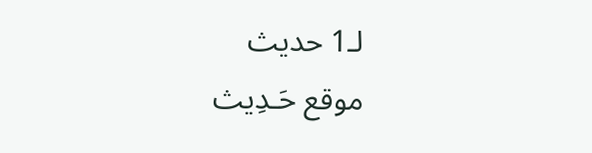لـ1 حديث
موقع حَـدِيث